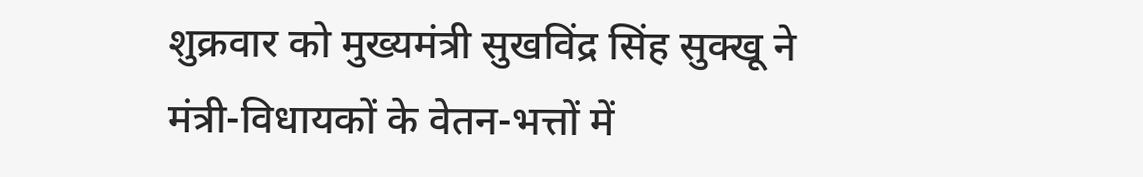शुक्रवार को मुख्यमंत्री सुखविंद्र सिंह सुक्खू ने मंत्री-विधायकों के वेतन-भत्तों में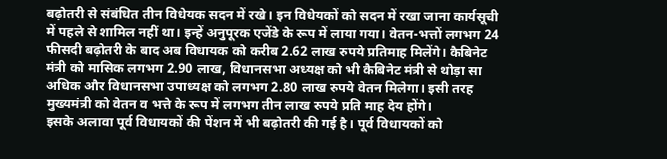बढ़ोतरी से संबंधित तीन विधेयक सदन में रखे। इन विधेयकों को सदन में रखा जाना कार्यसूची में पहले से शामिल नहीं था। इन्हें अनुपूरक एजेंडे के रूप में लाया गया। वेतन-भत्तों लगभग 24 फीसदी बढ़ोतरी के बाद अब विधायक को करीब 2.62 लाख रुपये प्रतिमाह मिलेंगे। कैबिनेट मंत्री को मासिक लगभग 2.90 लाख, विधानसभा अध्यक्ष को भी कैबिनेट मंत्री से थोड़ा सा अधिक और विधानसभा उपाध्यक्ष को लगभग 2.80 लाख रुपये वेतन मिलेगा। इसी तरह मुख्यमंत्री को वेतन व भत्ते के रूप में लगभग तीन लाख रुपये प्रति माह देय होंगे।
इसके अलावा पूर्व विधायकों की पेंशन में भी बढ़ोतरी की गई है। पूर्व विधायकों को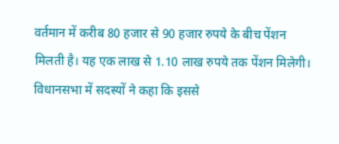वर्तमान में करीब 80 हजार से 90 हजार रुपये के बीच पेंशन मिलती है। यह एक लाख से 1.10 लाख रुपये तक पेंशन मिलेगी। विधानसभा में सदस्यों ने कहा कि इससे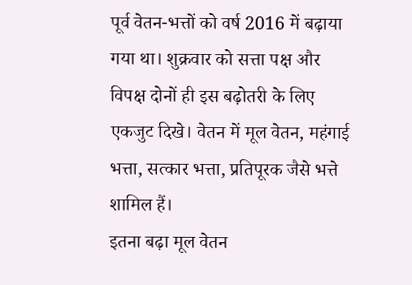पूर्व वेतन-भत्तों को वर्ष 2016 में बढ़ाया गया था। शुक्रवार को सत्ता पक्ष और विपक्ष दोनों ही इस बढ़ोतरी के लिए एकजुट दिखे। वेतन में मूल वेतन, महंगाई भत्ता, सत्कार भत्ता, प्रतिपूरक जैसे भत्ते शामिल हैं।
इतना बढ़ा मूल वेतन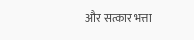और सत्कार भत्ता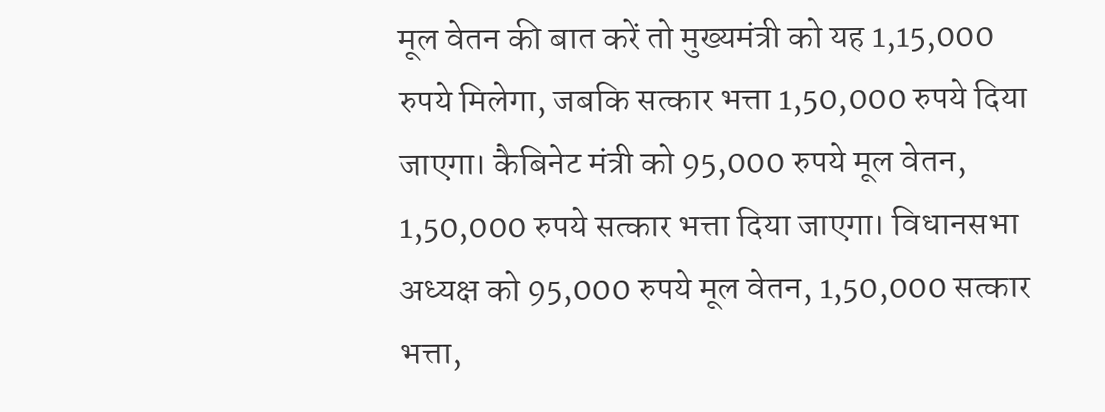मूल वेतन की बात करें तो मुख्यमंत्री को यह 1,15,000 रुपये मिलेगा, जबकि सत्कार भत्ता 1,50,000 रुपये दिया जाएगा। कैबिनेट मंत्री को 95,000 रुपये मूल वेतन, 1,50,000 रुपये सत्कार भत्ता दिया जाएगा। विधानसभा अध्यक्ष को 95,000 रुपये मूल वेतन, 1,50,000 सत्कार भत्ता,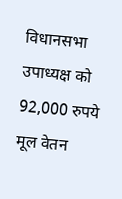विधानसभा उपाध्यक्ष को 92,000 रुपये मूल वेतन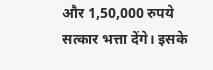और 1,50,000 रुपये सत्कार भत्ता देंगे। इसके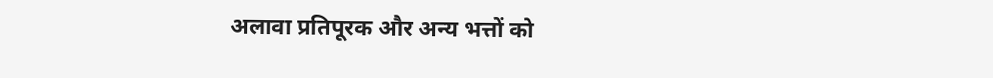अलावा प्रतिपूरक और अन्य भत्तों को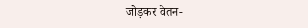जोड़कर वेतन-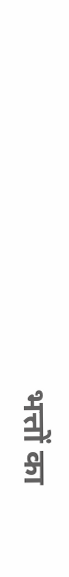भत्तों का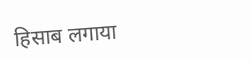हिसाब लगाया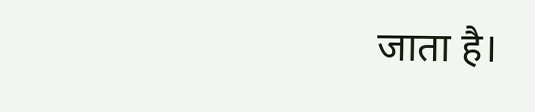जाता है।